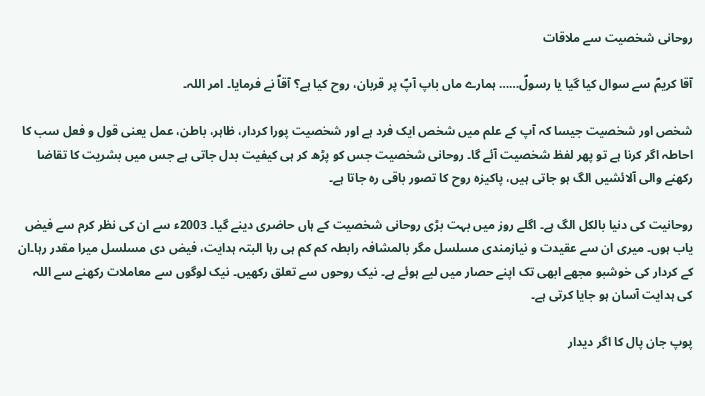روحانی شخصیت سے ملاقات

آقا کریمؐ سے سوال کیا گیا یا رسولؐ…… ہمارے ماں باپ آپؐ پر قربان، روح کیا ہے؟ آقاؐ نے فرمایا۔ امر اللہ۔

شخص اور شخصیت جیسا کہ آپ کے علم میں شخص ایک فرد ہے اور شخصیت پورا کردار، ظاہر، باطن، عمل یعنی قول و فعل سب کا احاطہ اگر کرنا ہے تو پھر لفظ شخصیت آئے گا۔ روحانی شخصیت جس کو پڑھ کر ہی کیفیت بدل جاتی ہے جس میں بشریت کا تقاضا رکھنے والی آلائشیں الگ ہو جاتی ہیں، پاکیزہ روح کا تصور باقی رہ جاتا ہے۔

روحانیت کی دنیا بالکل الگ ہے۔ اگلے روز میں بہت بڑی روحانی شخصیت کے ہاں حاضری دینے گیا۔ 2003ء سے ان کی نظر کرم سے فیض یاب ہوں۔ میری ان سے عقیدت و نیازمندی مسلسل مگر بالمشافہ رابطہ کم کم ہی رہا البتہ ہدایت، فیض دی مسلسل میرا مقدر رہا۔ان کے کردار کی خوشبو مجھے ابھی تک اپنے حصار میں لیے ہوئے ہے۔ نیک روحوں سے تعلق رکھیں۔ نیک لوگوں سے معاملات رکھنے سے اللہ کی ہدایت آسان ہو جایا کرتی ہے۔

پوپ جان پال کا اگر دیدار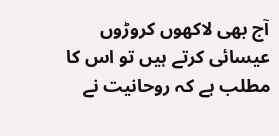آج بھی لاکھوں کروڑوں عیسائی کرتے ہیں تو اس کا مطلب ہے کہ روحانیت نے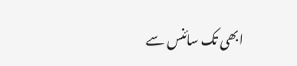ابھی تک سائنس سے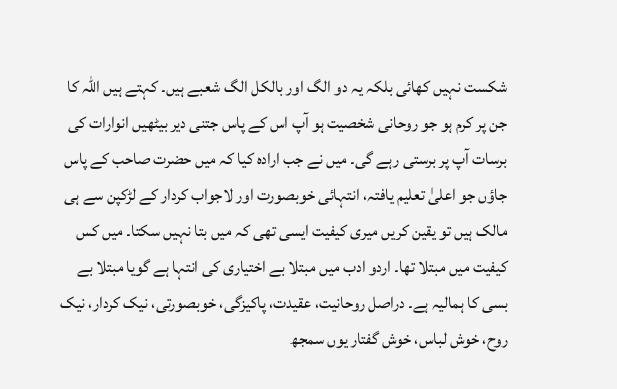شکست نہیں کھائی بلکہ یہ دو الگ اور بالکل الگ شعبے ہیں۔ کہتے ہیں اللہ کا جن پر کرم ہو جو روحانی شخصیت ہو آپ اس کے پاس جتنی دیر بیٹھیں انوارات کی برسات آپ پر برستی رہے گی۔ میں نے جب ارادہ کیا کہ میں حضرت صاحب کے پاس جاؤں جو اعلیٰ تعلیم یافتہ، انتہائی خوبصورت اور لاجواب کردار کے لڑکپن سے ہی مالک ہیں تو یقین کریں میری کیفیت ایسی تھی کہ میں بتا نہیں سکتا۔ میں کس کیفیت میں مبتلا تھا۔ اردو ادب میں مبتلا بے اختیاری کی انتہا ہے گویا مبتلا بے بسی کا ہمالیہ ہے۔ دراصل روحانیت، عقیدت، پاکیزگی، خوبصورتی، نیک کردار، نیک روح، خوش لباس، خوش گفتار یوں سمجھ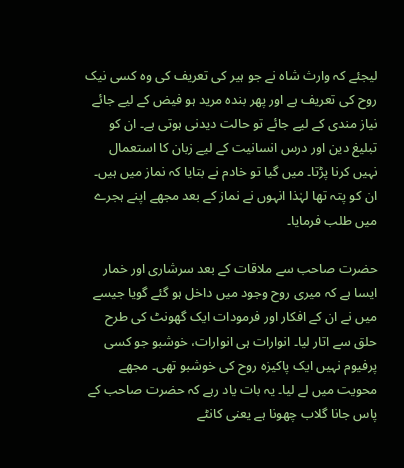لیجئے کہ وارث شاہ نے جو ہیر کی تعریف کی وہ کسی نیک روح کی تعریف ہے اور پھر بندہ مرید ہو فیض کے لیے جائے نیاز مندی کے لیے جائے تو حالت دیدنی ہوتی ہے۔ ان کو تبلیغ دین اور درس انسانیت کے لیے زبان کا استعمال نہیں کرنا پڑتا۔ میں گیا تو خادم نے بتایا کہ نماز میں ہیں۔ ان کو پتہ تھا لہٰذا انہوں نے نماز کے بعد مجھے اپنے ہجرے میں طلب فرمایا۔

حضرت صاحب سے ملاقات کے بعد سرشاری اور خمار ایسا ہے کہ میری روح وجود میں داخل ہو گئے گویا جیسے میں نے ان کے افکار اور فرمودات ایک گھونٹ کی طرح حلق سے اتار لیا۔ انوارات ہی انوارات، خوشبو جو کسی پرفیوم نہیں ایک پاکیزہ روح کی خوشبو تھی۔ مجھے محویت میں لے لیا۔ یہ بات یاد رہے کہ حضرت صاحب کے پاس جانا گلاب چھونا ہے یعنی کانٹے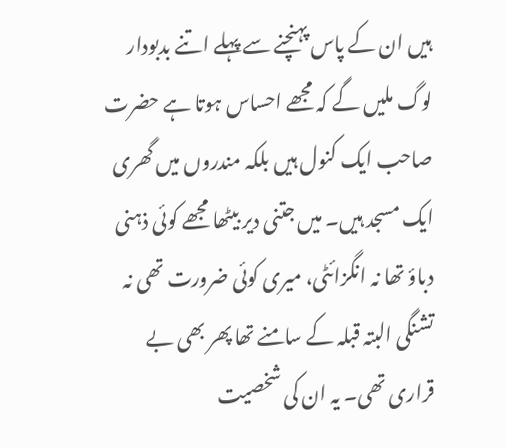ہیں ان کے پاس پہنچنے سے پہلے اتنے بدبودار لوگ ملیں گے کہ مجھے احساس ہوتا ہے حضرت صاحب ایک کنول ہیں بلکہ مندروں میں گھری ایک مسجد ہیں۔ میں جتنی دیر بیٹھا مجھے کوئی ذہنی دباؤ تھا نہ انگزائٹی، میری کوئی ضرورت تھی نہ تشنگی البتہ قبلہ کے سامنے تھا پھر بھی بے قراری تھی۔ یہ ان کی شخصیت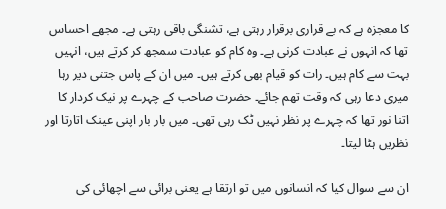کا معجزہ ہے کہ بے قراری برقرار رہتی ہے، تشنگی باقی رہتی ہے۔ مجھے احساس تھا کہ انہوں نے عبادت کرنی ہے۔ وہ کام کو عبادت سمجھ کر کرتے ہیں، انہیں بہت سے کام ہیں۔ رات کو قیام بھی کرتے ہیں۔ میں ان کے پاس جتنی دیر رہا میری دعا رہی کہ وقت تھم جائے۔ حضرت صاحب کے چہرے پر نیک کردار کا اتنا نور تھا کہ چہرے پر نظر نہیں ٹک رہی تھی۔ میں بار بار اپنی عینک اتارتا اور نظریں ہٹا لیتا۔

ان سے سوال کیا کہ انسانوں میں تو ارتقا ہے یعنی برائی سے اچھائی کی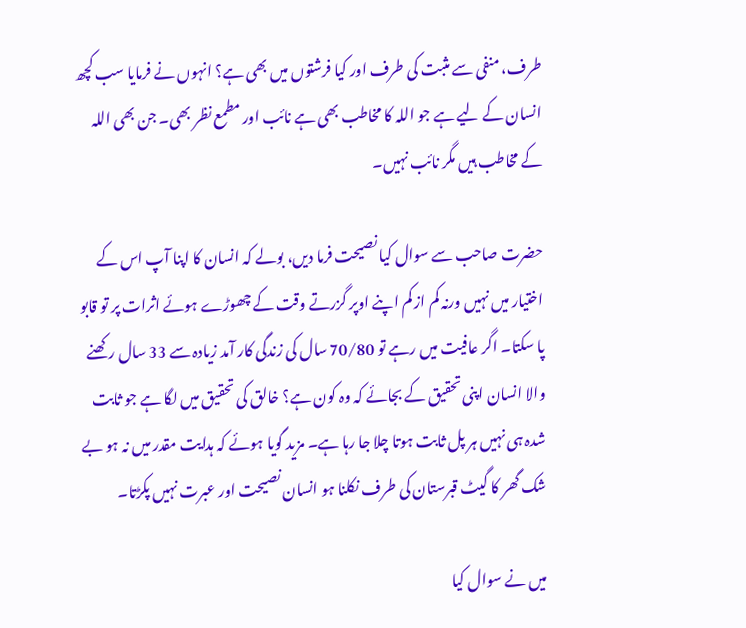طرف، منفی سے مثبت کی طرف اور کیا فرشتوں میں بھی ہے؟ انہوں نے فرمایا سب کچھ انسان کے لیے ہے جو اللہ کا مخاطب بھی ہے نائب اور مطمع نظر بھی۔ جن بھی اللہ کے مخاطب ہیں مگر نائب نہیں۔

حضرت صاحب سے سوال کیا نصیحت فرما دیں، بولے کہ انسان کا اپنا آپ اس کے اختیار میں نہیں ورنہ کم از کم اپنے اوپر گزرتے وقت کے چھوڑے ہوئے اثرات پر تو قابو پا سکتا۔ اگر عافیت میں رہے تو 70/80 سال کی زندگی کار آمد زیادہ سے 33 سال رکھنے والا انسان اپنی تحقیق کے بجائے کہ وہ کون ہے؟ خالق کی تحقیق میں لگا ہے جو ثابت شدہ ہی نہیں ہر پل ثابت ہوتا چلا جا رہا ہے۔ مزید گویا ہوئے کہ ہدایت مقدر میں نہ ہو بے شک گھر کا گیٹ قبرستان کی طرف نکلنا ہو انسان نصیحت اور عبرت نہیں پکڑتا۔

میں نے سوال کیا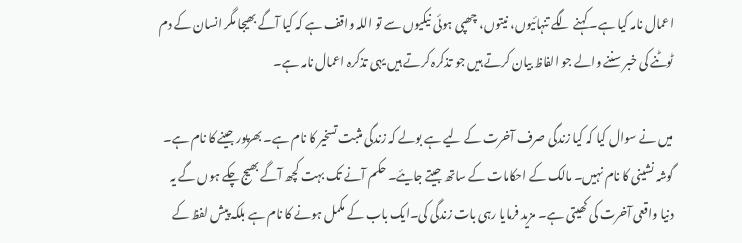اعمال نامہ کیا ہے۔ کہنے لگے تنہائیوں، نیتوں، چھپی ہوئی نیکیوں سے تو اللہ واقف ہے کہ کیا آگے بھیجا مگر انسان کے دم ٹوٹنے کی خبر سننے والے جو الفاظ بیان کرتے ہیں جو تذکرہ کرتے ہیں یہی تذکرہ اعمال نامہ ہے۔

میں نے سوال کیا کہ کیا زندگی صرف آخرت کے لیے ہے بولے کہ زندگی مثبت تسخیر کا نام ہے۔ بھرپور جینے کا نام ہے۔ گوشہ نشینی کا نام نہیں۔ مالک کے احکامات کے ساتھ جیتے جایئے۔ حکم آنے تک بہت کچھ آگے بھیج چکے ہوں گے یہ دنیا واقعی آخرت کی کھیتی ہے۔ مزید فرمایا رہی بات زندگی کی۔ایک باب کے مکمل ہونے کا نام ہے بلکہ پیش لفظ کے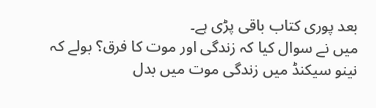بعد پوری کتاب باقی پڑی ہے۔
میں نے سوال کیا کہ زندگی اور موت کا فرق؟ بولے کہ نینو سیکنڈ میں زندگی موت میں بدل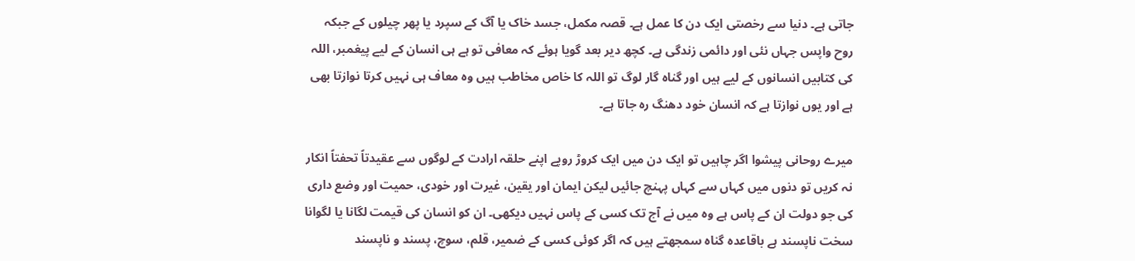جاتی ہے۔ دنیا سے رخصتی ایک دن کا عمل ہے۔ قصہ مکمل، جسد خاک یا آگ کے سپرد یا پھر چیلوں کے جبکہ روح واپس جہاں نئی اور دائمی زندگی ہے۔ کچھ دیر بعد گویا ہوئے کہ معافی تو ہے ہی انسان کے لیے پیغمبر، اللہ کی کتابیں انسانوں کے لیے ہیں اور گناہ گار لوگ تو اللہ کا خاص مخاطب ہیں وہ معاف ہی نہیں کرتا نوازتا بھی ہے اور یوں نوازتا ہے کہ انسان خود دھنگ رہ جاتا ہے۔

میرے روحانی پیشوا اگر چاہیں تو ایک دن میں ایک کروڑ روپے اپنے حلقہ ارادت کے لوگوں سے عقیدتاً تحفتاً انکار نہ کریں تو دنوں میں کہاں سے کہاں پہنچ جائیں لیکن ایمان اور یقین، غیرت اور خودی، حمیت اور وضع داری کی جو دولت ان کے پاس ہے وہ میں نے آج تک کسی کے پاس نہیں دیکھی۔ ان کو انسان کی قیمت لگانا یا لگوانا سخت ناپسند ہے باقاعدہ گناہ سمجھتے ہیں کہ اگر کوئی کسی کے ضمیر، قلم، سوچ، پسند و ناپسند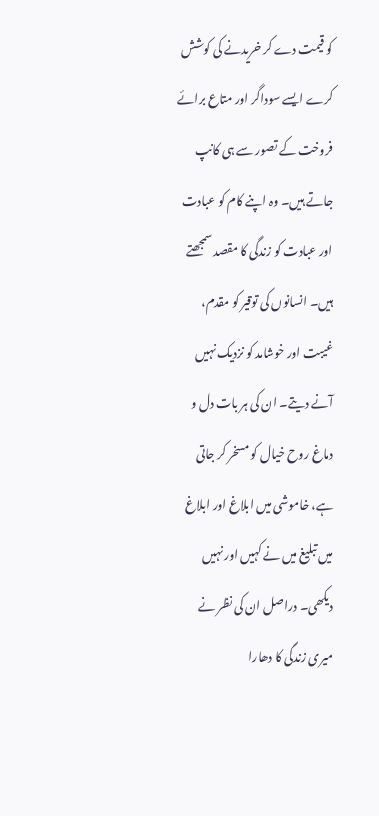کو قیمت دے کر خریدنے کی کوشش کرے ایسے سوداگر اور متاع برائے فروخت کے تصور سے ہی کانپ جاتے ہیں۔ وہ اپنے کام کو عبادت اور عبادت کو زندگی کا مقصد سمجھتے ہیں۔ انسانوں کی توقیر کو مقدم، غیبت اور خوشامد کو نزدیک نہیں آنے دیتے۔ ان کی ہر بات دل و دماغ روح خیال کو مسخر کر جاتی ہے، خاموشی میں ابلاغ اور ابلاغ میں تبلیغ میں نے کہیں اور نہیں دیکھی۔ دراصل ان کی نظر نے میری زندگی کا دھارا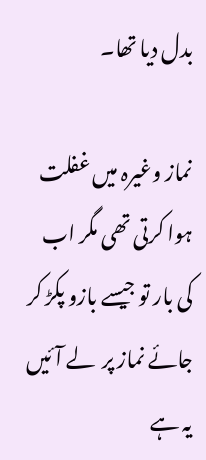بدل دیا تھا۔

نماز وغیرہ میں غفلت ہوا کرتی تھی مگر اب کی بار تو جیسے بازو پکڑ کر جائے نماز پر  لے آئیں یہ ہے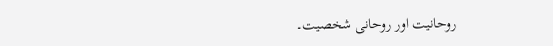روحانیت اور روحانی شخصیت۔